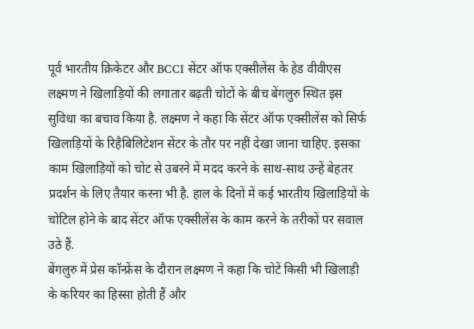पूर्व भारतीय क्रिकेटर और BCCI सेंटर ऑफ एक्सीलेंस के हेड वीवीएस लक्ष्मण ने खिलाड़ियों की लगातार बढ़ती चोटों के बीच बेंगलुरु स्थित इस सुविधा का बचाव किया है. लक्ष्मण ने कहा कि सेंटर ऑफ एक्सीलेंस को सिर्फ खिलाड़ियों के रिहैबिलिटेशन सेंटर के तौर पर नहीं देखा जाना चाहिए. इसका काम खिलाड़ियों को चोट से उबरने में मदद करने के साथ-साथ उन्हें बेहतर प्रदर्शन के लिए तैयार करना भी है. हाल के दिनों में कई भारतीय खिलाड़ियों के चोटिल होने के बाद सेंटर ऑफ एक्सीलेंस के काम करने के तरीकों पर सवाल उठे हैं.
बेंगलुरु में प्रेस कॉन्फ्रेंस के दौरान लक्ष्मण ने कहा कि चोटें किसी भी खिलाड़ी के करियर का हिस्सा होती हैं और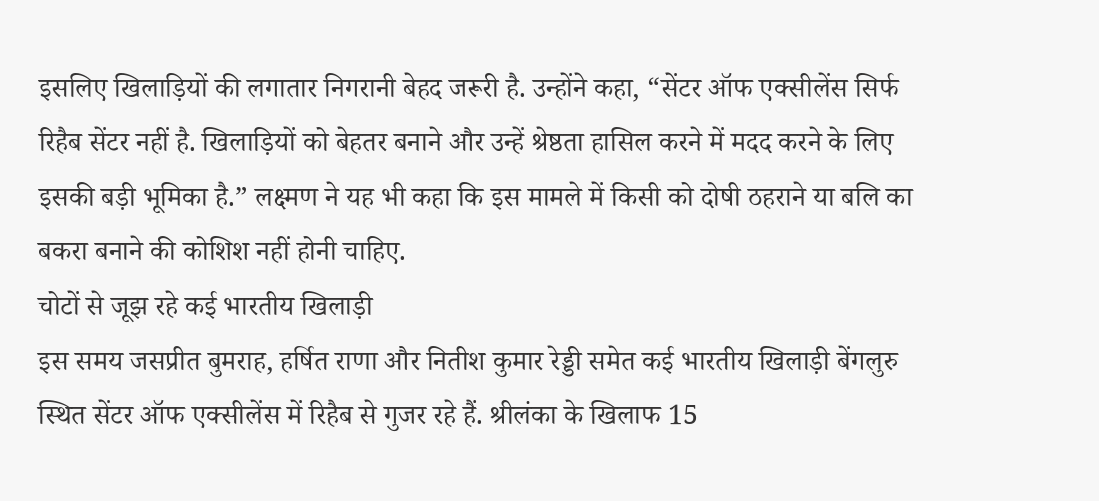इसलिए खिलाड़ियों की लगातार निगरानी बेहद जरूरी है. उन्होंने कहा, “सेंटर ऑफ एक्सीलेंस सिर्फ रिहैब सेंटर नहीं है. खिलाड़ियों को बेहतर बनाने और उन्हें श्रेष्ठता हासिल करने में मदद करने के लिए इसकी बड़ी भूमिका है.” लक्ष्मण ने यह भी कहा कि इस मामले में किसी को दोषी ठहराने या बलि का बकरा बनाने की कोशिश नहीं होनी चाहिए.
चोटों से जूझ रहे कई भारतीय खिलाड़ी
इस समय जसप्रीत बुमराह, हर्षित राणा और नितीश कुमार रेड्डी समेत कई भारतीय खिलाड़ी बेंगलुरु स्थित सेंटर ऑफ एक्सीलेंस में रिहैब से गुजर रहे हैं. श्रीलंका के खिलाफ 15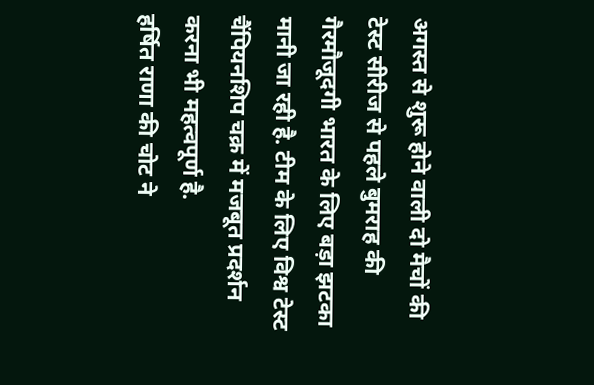अगस्त से शुरू होने वाली दो मैचों की टेस्ट सीरीज से पहले बुमराह की गैरमौजूदगी भारत के लिए बड़ा झटका मानी जा रही है. टीम के लिए विश्व टेस्ट चैंपियनशिप चक्र में मजबूत प्रदर्शन करना भी महत्वपूर्ण है.
हर्षित राणा की चोट ने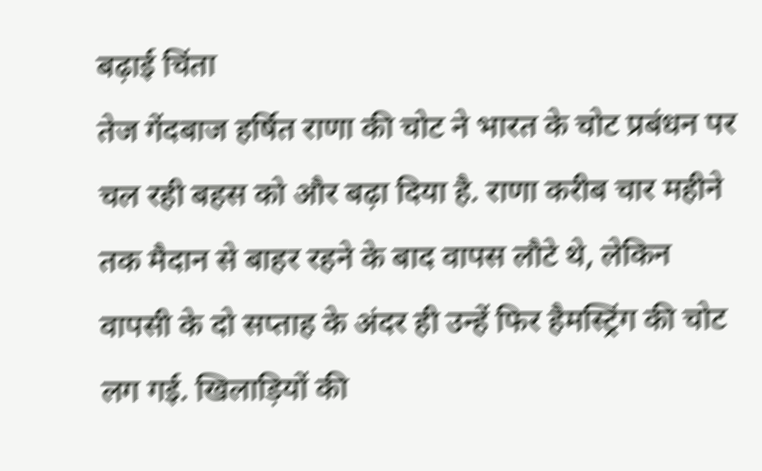बढ़ाई चिंता
तेज गेंदबाज हर्षित राणा की चोट ने भारत के चोट प्रबंधन पर चल रही बहस को और बढ़ा दिया है. राणा करीब चार महीने तक मैदान से बाहर रहने के बाद वापस लौटे थे, लेकिन वापसी के दो सप्ताह के अंदर ही उन्हें फिर हैमस्ट्रिंग की चोट लग गई. खिलाड़ियों की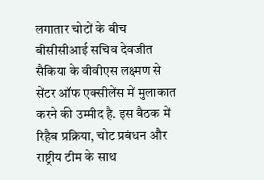लगातार चोटों के बीच बीसीसीआई सचिव देवजीत सैकिया के वीवीएस लक्ष्मण से सेंटर ऑफ एक्सीलेंस में मुलाकात करने की उम्मीद है. इस बैठक में रिहैब प्रक्रिया, चोट प्रबंधन और राष्ट्रीय टीम के साथ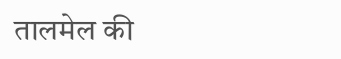तालमेल की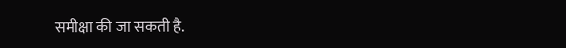समीक्षा की जा सकती है.